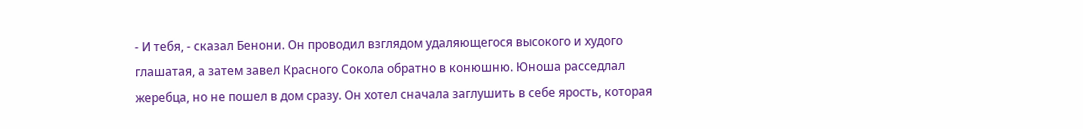- И тебя, - сказал Бенони. Он проводил взглядом удаляющегося высокого и худого глашатая, а затем завел Красного Сокола обратно в конюшню. Юноша расседлал жеребца, но не пошел в дом сразу. Он хотел сначала заглушить в себе ярость, которая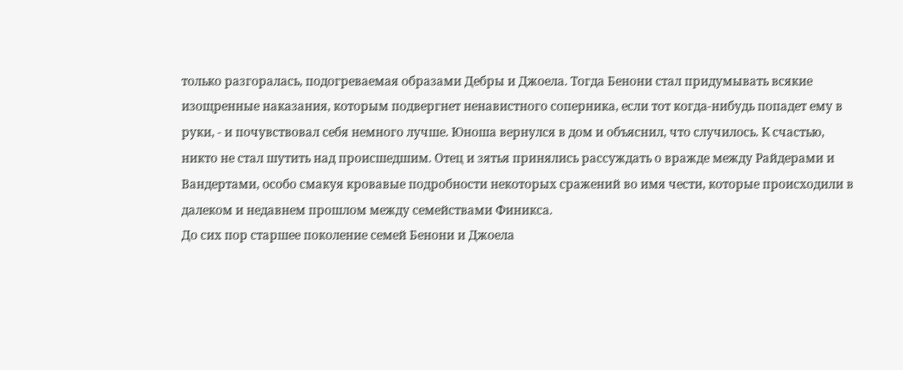только разгоралась, подогреваемая образами Дебры и Джоела. Тогда Бенони стал придумывать всякие изощренные наказания, которым подвергнет ненавистного соперника, если тот когда-нибудь попадет ему в руки, - и почувствовал себя немного лучше. Юноша вернулся в дом и объяснил, что случилось. К счастью, никто не стал шутить над происшедшим. Отец и зятья принялись рассуждать о вражде между Райдерами и Вандертами, особо смакуя кровавые подробности некоторых сражений во имя чести, которые происходили в далеком и недавнем прошлом между семействами Финикса.
До сих пор старшее поколение семей Бенони и Джоела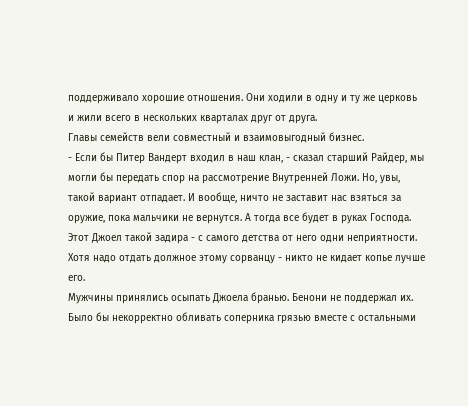поддерживало хорошие отношения. Они ходили в одну и ту же церковь и жили всего в нескольких кварталах друг от друга.
Главы семейств вели совместный и взаимовыгодный бизнес.
- Если бы Питер Вандерт входил в наш клан, - сказал старший Райдер, мы могли бы передать спор на рассмотрение Внутренней Ложи. Но, увы, такой вариант отпадает. И вообще, ничто не заставит нас взяться за оружие, пока мальчики не вернутся. А тогда все будет в руках Господа. Этот Джоел такой задира - с самого детства от него одни неприятности. Хотя надо отдать должное этому сорванцу - никто не кидает копье лучше его.
Мужчины принялись осыпать Джоела бранью. Бенони не поддержал их. Было бы некорректно обливать соперника грязью вместе с остальными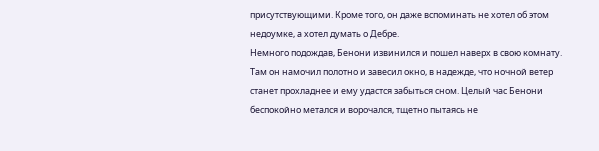присутствующими. Кроме того, он даже вспоминать не хотел об этом недоумке, а хотел думать о Дебре.
Немного подождав, Бенони извинился и пошел наверх в свою комнату. Там он намочил полотно и завесил окно, в надежде, что ночной ветер станет прохладнее и ему удастся забыться сном. Целый час Бенони беспокойно метался и ворочался, тщетно пытаясь не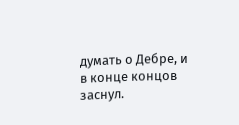думать о Дебре, и в конце концов заснул.